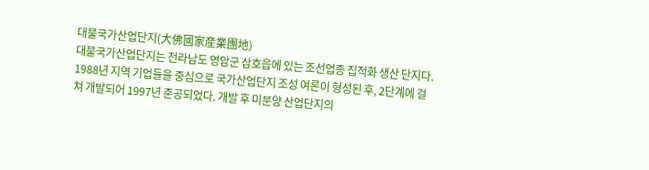대불국가산업단지(大佛國家産業團地)
대불국가산업단지는 전라남도 영암군 삼호읍에 있는 조선업종 집적화 생산 단지다. 1988년 지역 기업들을 중심으로 국가산업단지 조성 여론이 형성된 후, 2단계에 걸쳐 개발되어 1997년 준공되었다. 개발 후 미분양 산업단지의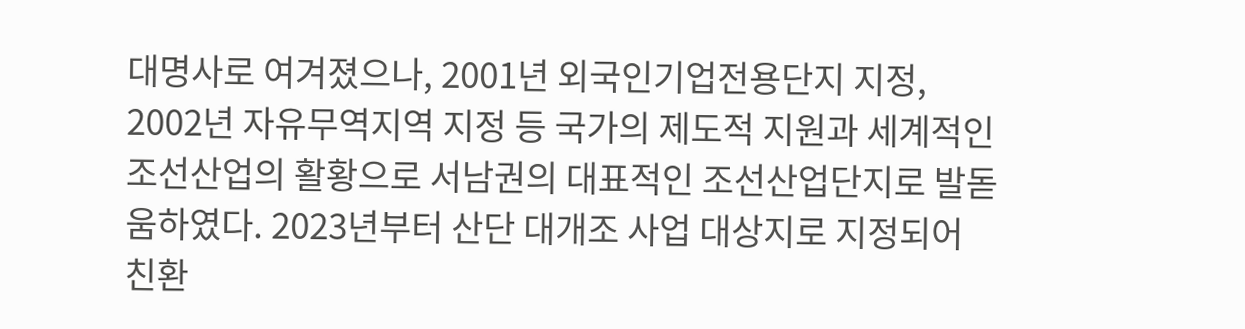대명사로 여겨졌으나, 2001년 외국인기업전용단지 지정, 2002년 자유무역지역 지정 등 국가의 제도적 지원과 세계적인 조선산업의 활황으로 서남권의 대표적인 조선산업단지로 발돋움하였다. 2023년부터 산단 대개조 사업 대상지로 지정되어 친환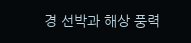경 선박과 해상 풍력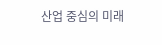산업 중심의 미래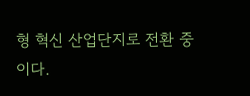형 혁신 산업단지로 전환 중이다.